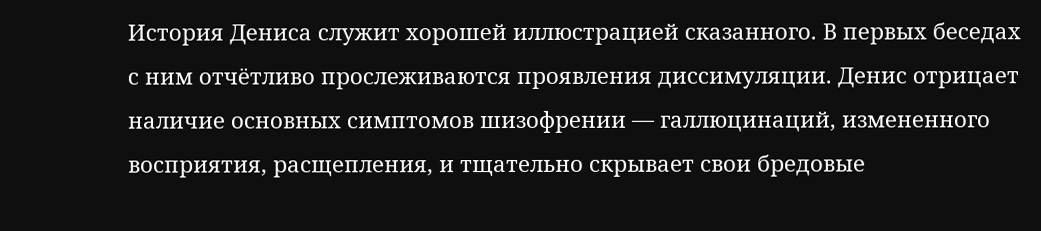История Дениса служит хорошей иллюстрацией сказанного. В первых беседах с ним отчётливо прослеживаются проявления диссимуляции. Денис отрицает наличие основных симптомов шизофрении — галлюцинаций, измененного восприятия, расщепления, и тщательно скрывает свои бредовые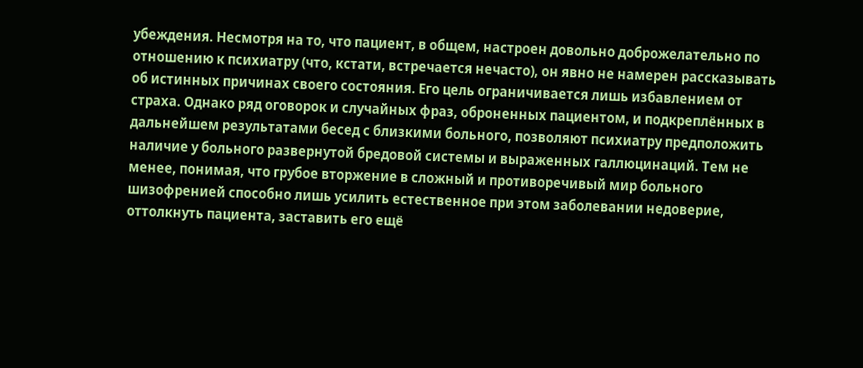убеждения. Несмотря на то, что пациент, в общем, настроен довольно доброжелательно по отношению к психиатру (что, кстати, встречается нечасто), он явно не намерен рассказывать об истинных причинах своего состояния. Его цель ограничивается лишь избавлением от страха. Однако ряд оговорок и случайных фраз, оброненных пациентом, и подкреплённых в дальнейшем результатами бесед с близкими больного, позволяют психиатру предположить наличие у больного развернутой бредовой системы и выраженных галлюцинаций. Тем не менее, понимая, что грубое вторжение в сложный и противоречивый мир больного шизофренией способно лишь усилить естественное при этом заболевании недоверие, оттолкнуть пациента, заставить его ещё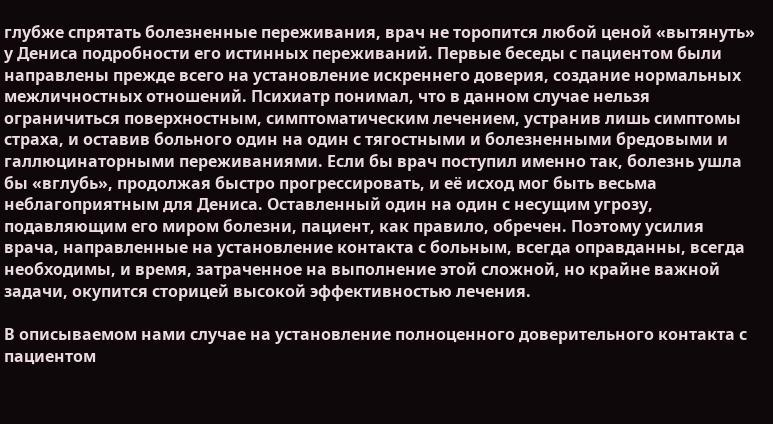глубже спрятать болезненные переживания, врач не торопится любой ценой «вытянуть» у Дениса подробности его истинных переживаний. Первые беседы с пациентом были направлены прежде всего на установление искреннего доверия, создание нормальных межличностных отношений. Психиатр понимал, что в данном случае нельзя ограничиться поверхностным, симптоматическим лечением, устранив лишь симптомы страха, и оставив больного один на один с тягостными и болезненными бредовыми и галлюцинаторными переживаниями. Если бы врач поступил именно так, болезнь ушла бы «вглубь», продолжая быстро прогрессировать, и её исход мог быть весьма неблагоприятным для Дениса. Оставленный один на один с несущим угрозу, подавляющим его миром болезни, пациент, как правило, обречен. Поэтому усилия врача, направленные на установление контакта с больным, всегда оправданны, всегда необходимы, и время, затраченное на выполнение этой сложной, но крайне важной задачи, окупится сторицей высокой эффективностью лечения.

В описываемом нами случае на установление полноценного доверительного контакта с пациентом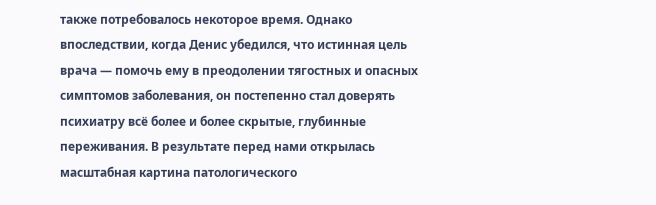также потребовалось некоторое время. Однако впоследствии, когда Денис убедился, что истинная цель врача — помочь ему в преодолении тягостных и опасных симптомов заболевания, он постепенно стал доверять психиатру всё более и более скрытые, глубинные переживания. В результате перед нами открылась масштабная картина патологического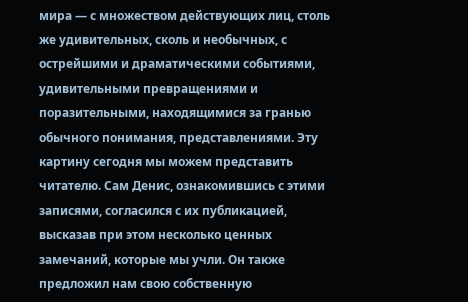мира — с множеством действующих лиц, столь же удивительных, сколь и необычных, с острейшими и драматическими событиями, удивительными превращениями и поразительными, находящимися за гранью обычного понимания, представлениями. Эту картину сегодня мы можем представить читателю. Сам Денис, ознакомившись с этими записями, согласился с их публикацией, высказав при этом несколько ценных замечаний, которые мы учли. Он также предложил нам свою собственную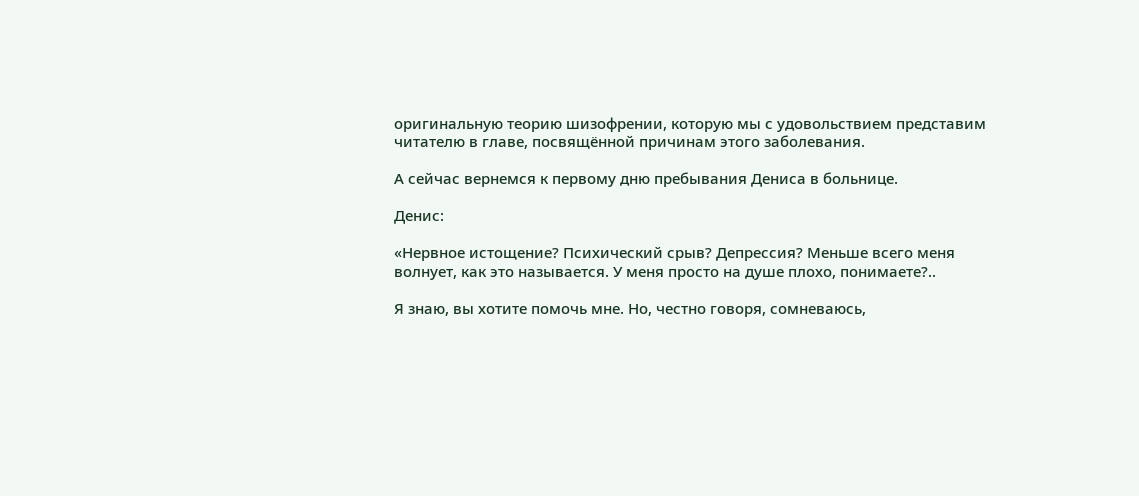оригинальную теорию шизофрении, которую мы с удовольствием представим читателю в главе, посвящённой причинам этого заболевания.

А сейчас вернемся к первому дню пребывания Дениса в больнице.

Денис:

«Нервное истощение? Психический срыв? Депрессия? Меньше всего меня волнует, как это называется. У меня просто на душе плохо, понимаете?..

Я знаю, вы хотите помочь мне. Но, честно говоря, сомневаюсь,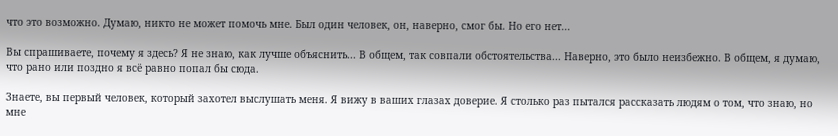что это возможно. Думаю, никто не может помочь мне. Был один человек, он, наверно, смог бы. Но его нет...

Вы спрашиваете, почему я здесь? Я не знаю, как лучше объяснить... В общем, так совпали обстоятельства... Наверно, это было неизбежно. В общем, я думаю, что рано или поздно я всё равно попал бы сюда.

Знаете, вы первый человек, который захотел выслушать меня. Я вижу в ваших глазах доверие. Я столько раз пытался рассказать людям о том, что знаю, но мне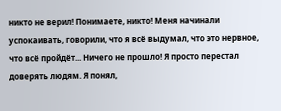никто не верил! Понимаете, никто! Меня начинали успокаивать, говорили, что я всё выдумал, что это нервное, что всё пройдёт... Ничего не прошло! Я просто перестал доверять людям. Я понял,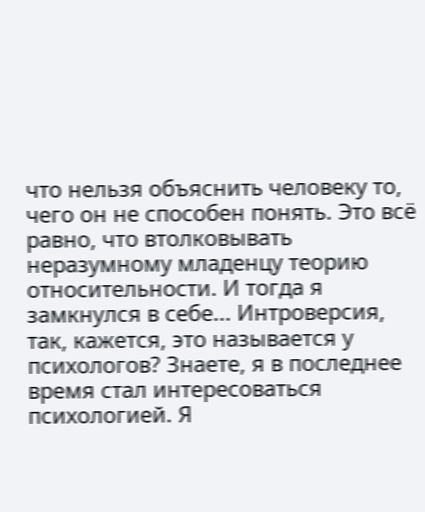что нельзя объяснить человеку то, чего он не способен понять. Это всё равно, что втолковывать неразумному младенцу теорию относительности. И тогда я замкнулся в себе... Интроверсия, так, кажется, это называется у психологов? Знаете, я в последнее время стал интересоваться психологией. Я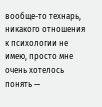вообще-то технарь, никакого отношения к психологии не имею, просто мне очень хотелось понять —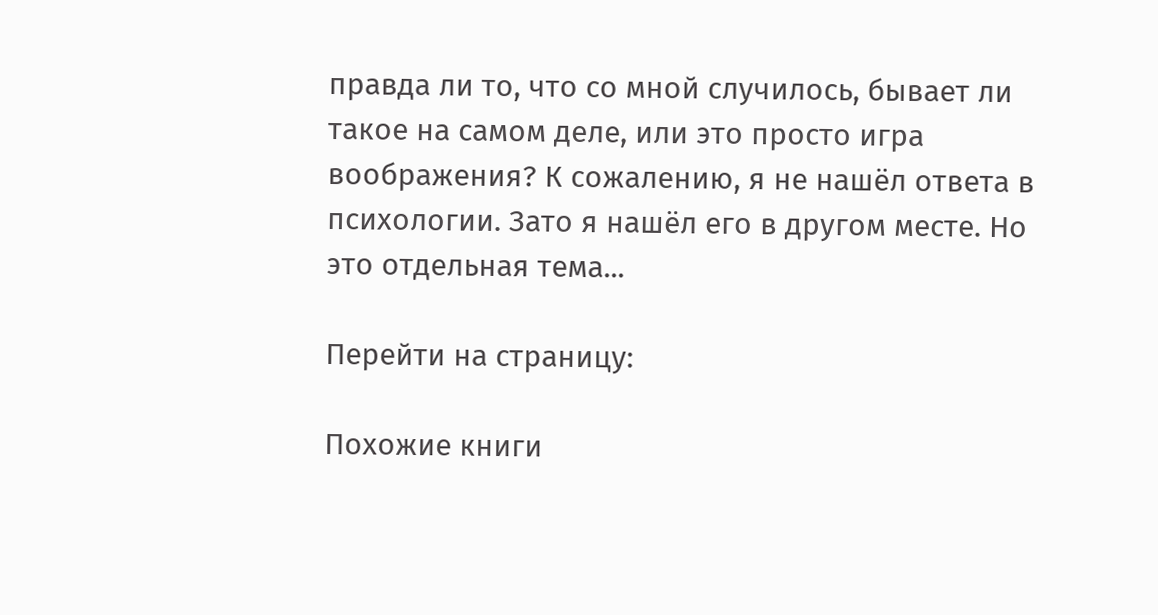правда ли то, что со мной случилось, бывает ли такое на самом деле, или это просто игра воображения? К сожалению, я не нашёл ответа в психологии. Зато я нашёл его в другом месте. Но это отдельная тема...

Перейти на страницу:

Похожие книги